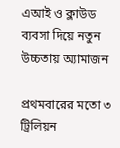এআই ও ক্লাউড ব্যবসা দিয়ে নতুন উচ্চতায় অ্যামাজন

প্রথমবারের মতো ৩ ট্রিলিয়ন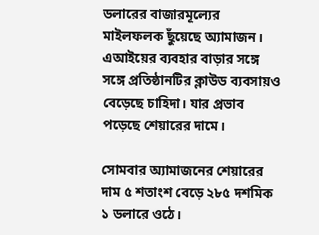ডলারের বাজারমূল্যের মাইলফলক ছুঁয়েছে অ্যামাজন। এআইয়ের ব্যবহার বাড়ার সঙ্গে সঙ্গে প্রতিষ্ঠানটির ক্লাউড ব্যবসায়ও বেড়েছে চাহিদা। যার প্রভাব পড়েছে শেয়ারের দামে।

সোমবার অ্যামাজনের শেয়ারের দাম ৫ শতাংশ বেড়ে ২৮৫ দশমিক ১ ডলারে ওঠে।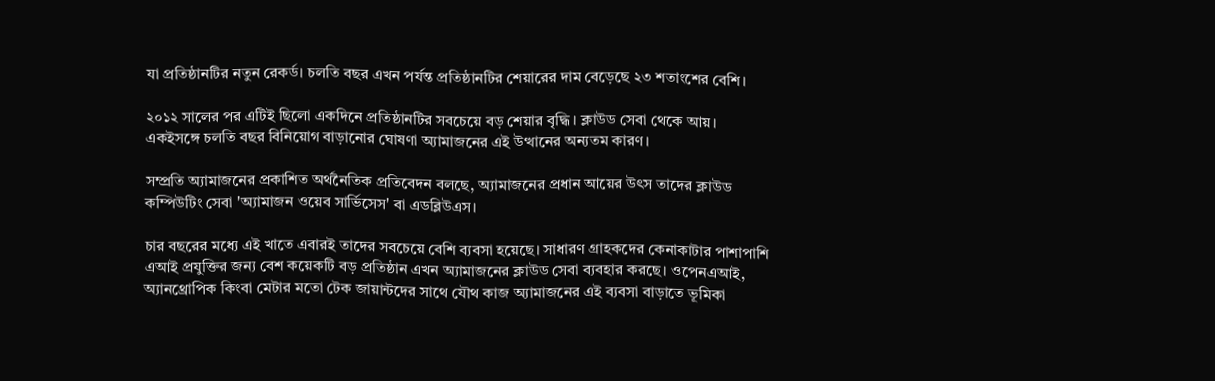যা প্রতিষ্ঠানটির নতুন রেকর্ড। চলতি বছর এখন পর্যন্ত প্রতিষ্ঠানটির শেয়ারের দাম বেড়েছে ২৩ শতাংশের বেশি।

২০১২ সালের পর এটিই ছিলো একদিনে প্রতিষ্ঠানটির সবচেয়ে বড় শেয়ার বৃদ্ধি। ক্লাউড সেবা থেকে আয়। একইসঙ্গে চলতি বছর বিনিয়োগ বাড়ানোর ঘোষণা অ্যামাজনের এই উত্থানের অন্যতম কারণ।

সম্প্রতি অ্যামাজনের প্রকাশিত অর্থনৈতিক প্রতিবেদন বলছে, অ্যামাজনের প্রধান আয়ের উৎস তাদের ক্লাউড কম্পিউটিং সেবা 'অ্যামাজন ওয়েব সার্ভিসেস' বা এডব্লিউএস।

চার বছরের মধ্যে এই খাতে এবারই তাদের সবচেয়ে বেশি ব্যবসা হয়েছে। সাধারণ গ্রাহকদের কেনাকাটার পাশাপাশি এআই প্রযুক্তির জন্য বেশ কয়েকটি বড় প্রতিষ্ঠান এখন অ্যামাজনের ক্লাউড সেবা ব্যবহার করছে। ওপেনএআই, অ্যানথ্রোপিক কিংবা মেটার মতো টেক জায়ান্টদের সাথে যৌথ কাজ অ্যামাজনের এই ব্যবসা বাড়াতে ভূমিকা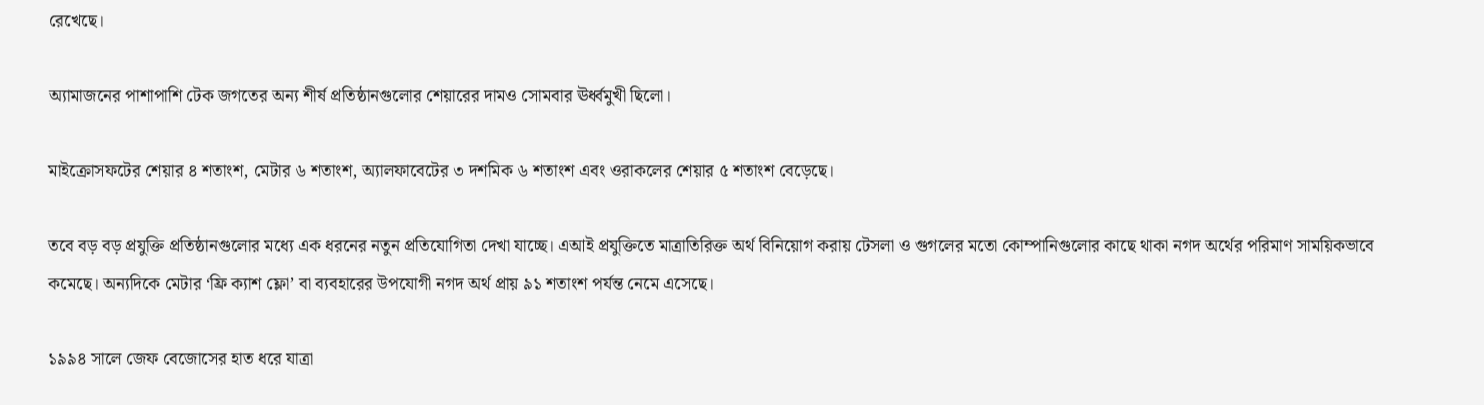রেখেছে।

অ্যামাজনের পাশাপাশি টেক জগতের অন্য শীর্ষ প্রতিষ্ঠানগুলোর শেয়ারের দামও সোমবার ঊর্ধ্বমুখী ছিলো।

মাইক্রোসফটের শেয়ার ৪ শতাংশ, মেটার ৬ শতাংশ, অ্যালফাবেটের ৩ দশমিক ৬ শতাংশ এবং ওরাকলের শেয়ার ৫ শতাংশ বেড়েছে।

তবে বড় বড় প্রযুক্তি প্রতিষ্ঠানগুলোর মধ্যে এক ধরনের নতুন প্রতিযোগিতা দেখা যাচ্ছে। এআই প্রযুক্তিতে মাত্রাতিরিক্ত অর্থ বিনিয়োগ করায় টেসলা ও গুগলের মতো কোম্পানিগুলোর কাছে থাকা নগদ অর্থের পরিমাণ সাময়িকভাবে কমেছে। অন্যদিকে মেটার ‘ফ্রি ক্যাশ ফ্লো’ বা ব্যবহারের উপযোগী নগদ অর্থ প্রায় ৯১ শতাংশ পর্যন্ত নেমে এসেছে।

১৯৯৪ সালে জেফ বেজোসের হাত ধরে যাত্রা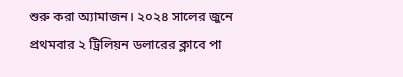শুরু করা অ্যামাজন। ২০২৪ সালের জুনে প্রথমবার ২ ট্রিলিয়ন ডলারের ক্লাবে পা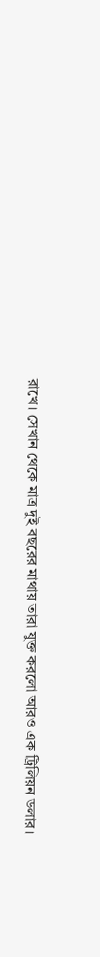রাখে। সেখান থেকে মাত্র দুই বছরের মাথায় তারা যুক্ত করলো আরও এক ট্রিলিয়ন ডলার।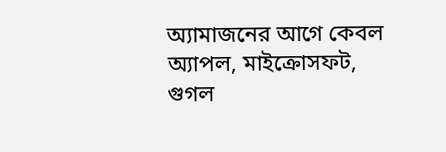অ্যামাজনের আগে কেবল অ্যাপল, মাইক্রোসফট, গুগল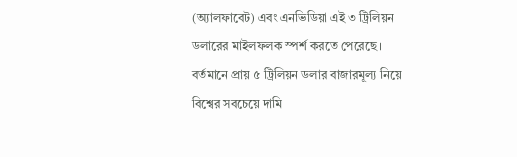(অ্যালফাবেট) এবং এনভিডিয়া এই ৩ ট্রিলিয়ন ডলারের মাইলফলক স্পর্শ করতে পেরেছে। বর্তমানে প্রায় ৫ ট্রিলিয়ন ডলার বাজারমূল্য নিয়ে বিশ্বের সবচেয়ে দামি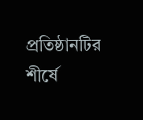প্রতিষ্ঠানটির শীর্ষে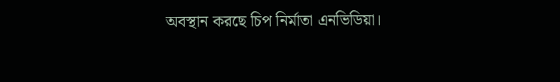অবস্থান করছে চিপ নির্মাতা এনভিডিয়া।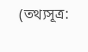(তথ্যসূত্র: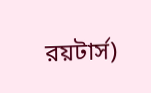রয়টার্স)